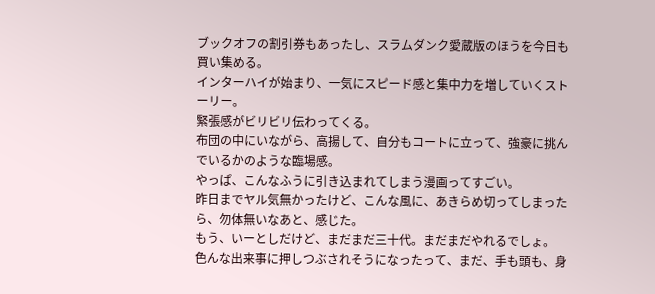ブックオフの割引券もあったし、スラムダンク愛蔵版のほうを今日も買い集める。
インターハイが始まり、一気にスピード感と集中力を増していくストーリー。
緊張感がビリビリ伝わってくる。
布団の中にいながら、高揚して、自分もコートに立って、強豪に挑んでいるかのような臨場感。
やっぱ、こんなふうに引き込まれてしまう漫画ってすごい。
昨日までヤル気無かったけど、こんな風に、あきらめ切ってしまったら、勿体無いなあと、感じた。
もう、いーとしだけど、まだまだ三十代。まだまだやれるでしょ。
色んな出来事に押しつぶされそうになったって、まだ、手も頭も、身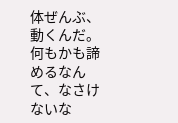体ぜんぶ、動くんだ。
何もかも諦めるなんて、なさけないな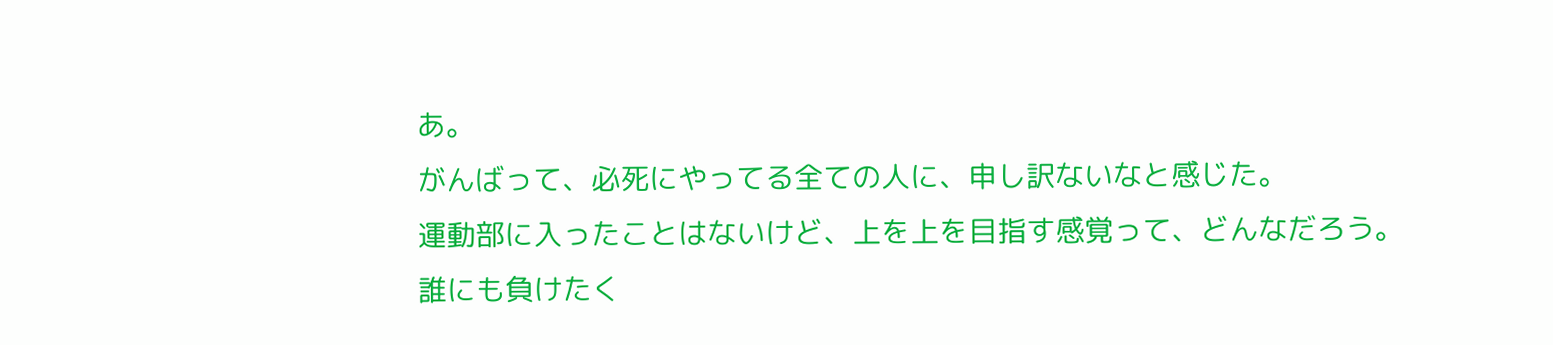あ。
がんばって、必死にやってる全ての人に、申し訳ないなと感じた。
運動部に入ったことはないけど、上を上を目指す感覚って、どんなだろう。
誰にも負けたく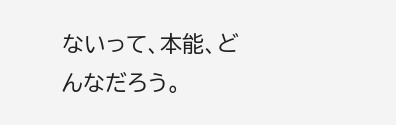ないって、本能、どんなだろう。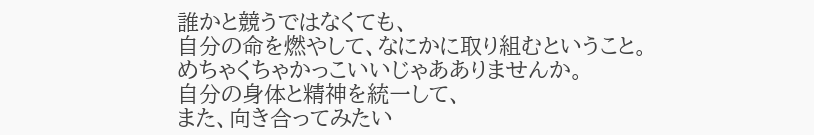誰かと競うではなくても、
自分の命を燃やして、なにかに取り組むということ。
めちゃくちゃかっこいいじゃあありませんか。
自分の身体と精神を統一して、
また、向き合ってみたい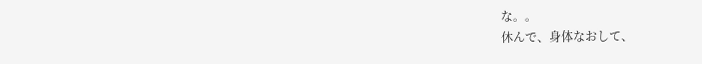な。。
休んで、身体なおして、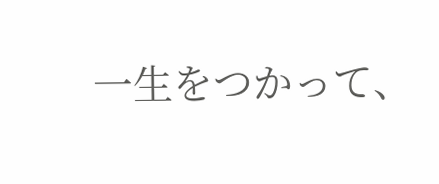一生をつかって、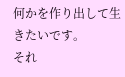何かを作り出して生きたいです。
それ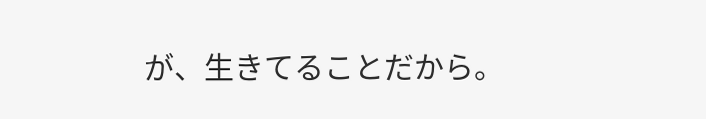が、生きてることだから。